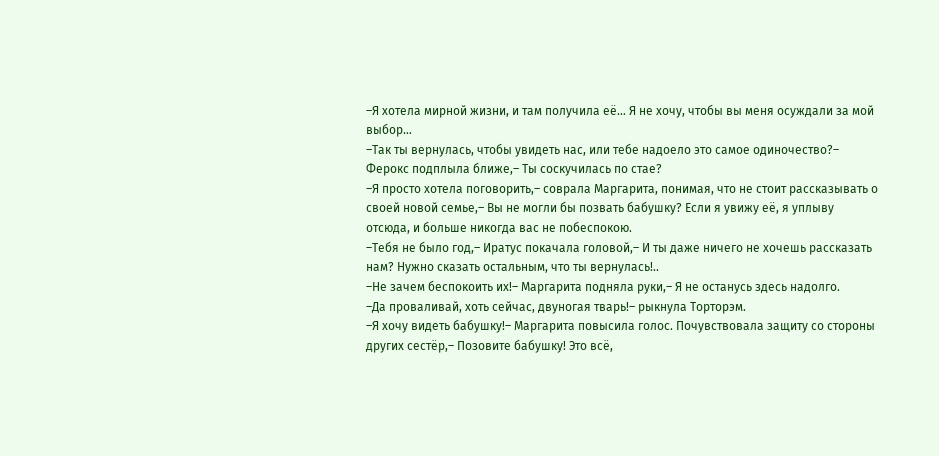–Я хотела мирной жизни, и там получила её… Я не хочу, чтобы вы меня осуждали за мой выбор…
–Так ты вернулась, чтобы увидеть нас, или тебе надоело это самое одиночество?– Ферокс подплыла ближе,– Ты соскучилась по стае?
–Я просто хотела поговорить,– соврала Маргарита, понимая, что не стоит рассказывать о своей новой семье,– Вы не могли бы позвать бабушку? Если я увижу её, я уплыву отсюда, и больше никогда вас не побеспокою.
–Тебя не было год,– Иратус покачала головой,– И ты даже ничего не хочешь рассказать нам? Нужно сказать остальным, что ты вернулась!..
–Не зачем беспокоить их!– Маргарита подняла руки,– Я не останусь здесь надолго.
–Да проваливай, хоть сейчас, двуногая тварь!– рыкнула Торторэм.
–Я хочу видеть бабушку!– Маргарита повысила голос. Почувствовала защиту со стороны других сестёр,– Позовите бабушку! Это всё,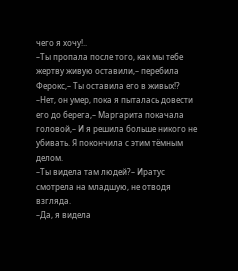чего я хочу!..
–Ты пропала после того, как мы тебе жертву живую оставили,– перебила Ферокс,– Ты оставила его в живых!?
–Нет, он умер, пока я пыталась довести его до берега,– Маргарита покачала головой,– И я решила больше никого не убивать. Я покончила с этим тёмным делом.
–Ты видела там людей?– Иратус смотрела на младшую, не отводя взгляда.
–Да, я видела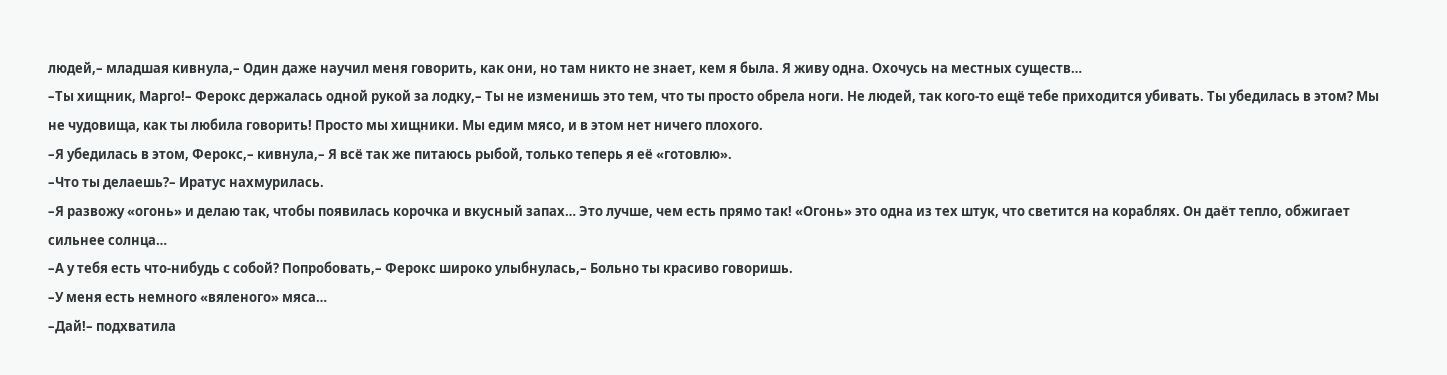людей,– младшая кивнула,– Один даже научил меня говорить, как они, но там никто не знает, кем я была. Я живу одна. Охочусь на местных существ…
–Ты хищник, Марго!– Ферокс держалась одной рукой за лодку,– Ты не изменишь это тем, что ты просто обрела ноги. Не людей, так кого-то ещё тебе приходится убивать. Ты убедилась в этом? Мы не чудовища, как ты любила говорить! Просто мы хищники. Мы едим мясо, и в этом нет ничего плохого.
–Я убедилась в этом, Ферокс,– кивнула,– Я всё так же питаюсь рыбой, только теперь я её «готовлю».
–Что ты делаешь?– Иратус нахмурилась.
–Я развожу «огонь» и делаю так, чтобы появилась корочка и вкусный запах… Это лучше, чем есть прямо так! «Огонь» это одна из тех штук, что светится на кораблях. Он даёт тепло, обжигает сильнее солнца…
–А у тебя есть что-нибудь с собой? Попробовать,– Ферокс широко улыбнулась,– Больно ты красиво говоришь.
–У меня есть немного «вяленого» мяса…
–Дай!– подхватила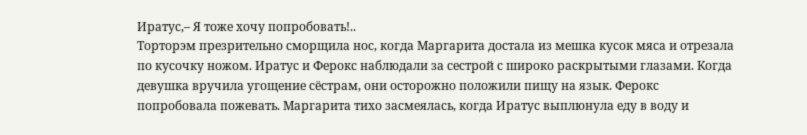Иратус,– Я тоже хочу попробовать!..
Торторэм презрительно сморщила нос, когда Маргарита достала из мешка кусок мяса и отрезала по кусочку ножом. Иратус и Ферокс наблюдали за сестрой с широко раскрытыми глазами. Когда девушка вручила угощение сёстрам, они осторожно положили пищу на язык. Ферокс попробовала пожевать. Маргарита тихо засмеялась, когда Иратус выплюнула еду в воду и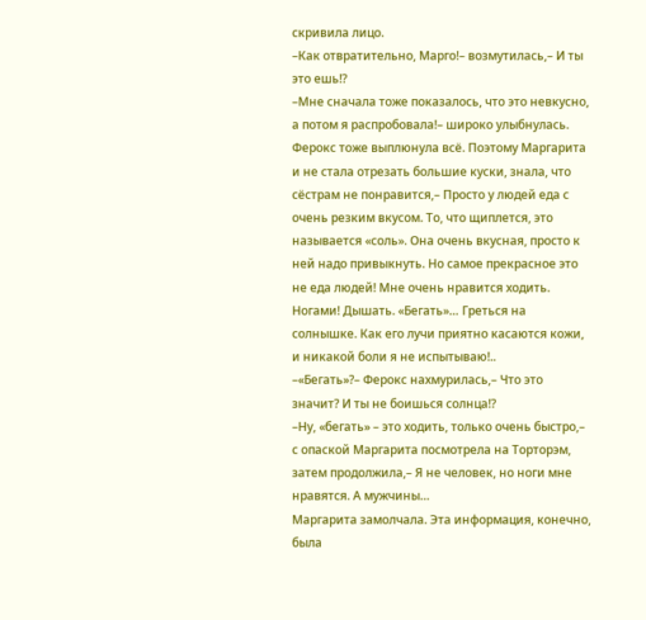скривила лицо.
–Как отвратительно, Марго!– возмутилась,– И ты это ешь!?
–Мне сначала тоже показалось, что это невкусно, а потом я распробовала!– широко улыбнулась. Ферокс тоже выплюнула всё. Поэтому Маргарита и не стала отрезать большие куски, знала, что сёстрам не понравится,– Просто у людей еда с очень резким вкусом. То, что щиплется, это называется «соль». Она очень вкусная, просто к ней надо привыкнуть. Но самое прекрасное это не еда людей! Мне очень нравится ходить. Ногами! Дышать. «Бегать»… Греться на солнышке. Как его лучи приятно касаются кожи, и никакой боли я не испытываю!..
–«Бегать»?– Ферокс нахмурилась,– Что это значит? И ты не боишься солнца!?
–Ну, «бегать» – это ходить, только очень быстро,– с опаской Маргарита посмотрела на Торторэм, затем продолжила,– Я не человек, но ноги мне нравятся. А мужчины…
Маргарита замолчала. Эта информация, конечно, была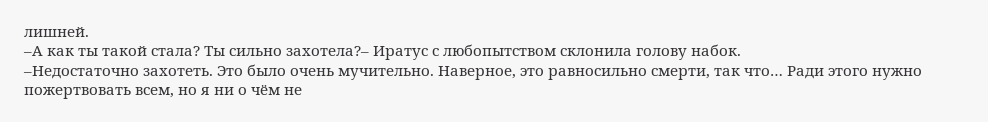лишней.
–А как ты такой стала? Ты сильно захотела?– Иратус с любопытством склонила голову набок.
–Недостаточно захотеть. Это было очень мучительно. Наверное, это равносильно смерти, так что… Ради этого нужно пожертвовать всем, но я ни о чём не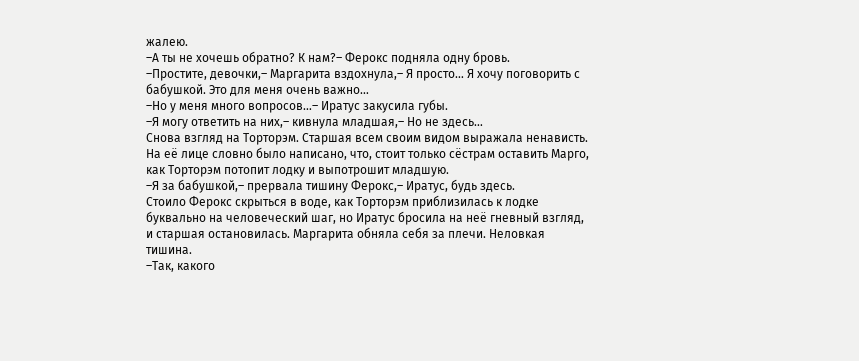жалею.
–А ты не хочешь обратно? К нам?– Ферокс подняла одну бровь.
–Простите, девочки,– Маргарита вздохнула,– Я просто… Я хочу поговорить с бабушкой. Это для меня очень важно…
–Но у меня много вопросов…– Иратус закусила губы.
–Я могу ответить на них,– кивнула младшая,– Но не здесь…
Снова взгляд на Торторэм. Старшая всем своим видом выражала ненависть. На её лице словно было написано, что, стоит только сёстрам оставить Марго, как Торторэм потопит лодку и выпотрошит младшую.
–Я за бабушкой,– прервала тишину Ферокс,– Иратус, будь здесь.
Стоило Ферокс скрыться в воде, как Торторэм приблизилась к лодке буквально на человеческий шаг, но Иратус бросила на неё гневный взгляд, и старшая остановилась. Маргарита обняла себя за плечи. Неловкая тишина.
–Так, какого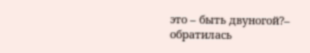это – быть двуногой?– обратилась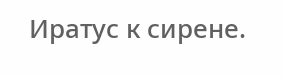Иратус к сирене.